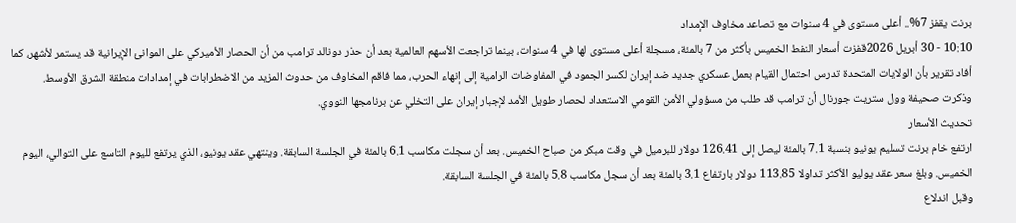برنت يقفز 7%.. أعلى مستوى في 4 سنوات مع تصاعد مخاوف الإمداد
10:10 - 30 أبريل 2026قفزت أسعار النفط الخميس بأكثر من 7 بالمئة، مسجلة أعلى مستوى لها في 4 سنوات، بينما تراجعت الأسهم العالمية بعد أن حذر دونالد ترامب من أن الحصار الأميركي على الموانئ الإيرانية قد يستمر لأشهر، كما أفاد تقرير بأن الولايات المتحدة تدرس احتمال القيام بعمل عسكري جديد ضد إيران لكسر الجمود في المفاوضات الرامية إلى إنهاء الحرب، مما فاقم المخاوف من حدوث المزيد من الاضطرابات في إمدادات منطقة الشرق الأوسط.
وذكرت صحيفة وول ستريت جورنال أن ترامب قد طلب من مسؤولي الأمن القومي الاستعداد لحصار طويل الأمد لإجبار إيران على التخلي عن برنامجها النووي.
تحديث الأسعار
ارتفع خام برنت تسليم يونيو بنسبة 7.1 بالمئة ليصل إلى 126.41 دولار للبرميل في وقت مبكر من صباح الخميس. بعد أن سجلت مكاسب 6.1 بالمئة في الجلسة السابقة. وينتهي عقد يونيو، الذي يرتفع لليوم التاسع على التوالي، اليوم الخميس. وبلغ سعر عقد يوليو الأكثر تداولا 113.85 دولار بارتفاع 3.1 بالمئة بعد أن سجل مكاسب 5.8 بالمئة في الجلسة السابقة.
وقبل اندلاع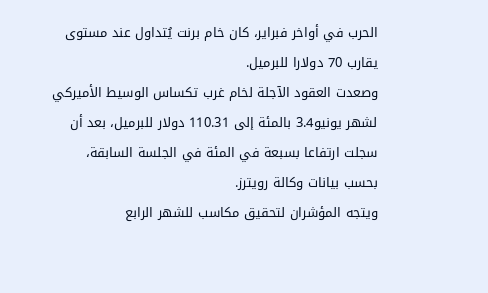الحرب في أواخر فبراير، كان خام برنت يُتداول عند مستوى يقارب 70 دولارا للبرميل.
وصعدت العقود الآجلة لخام غرب تكساس الوسيط الأميركي لشهر يونيو3.4 بالمئة إلى 110.31 دولار للبرميل، بعد أن سجلت ارتفاعا بسبعة في المئة في الجلسة السابقة، بحسب بيانات وكالة رويترز.
ويتجه المؤشران لتحقيق مكاسب للشهر الرابع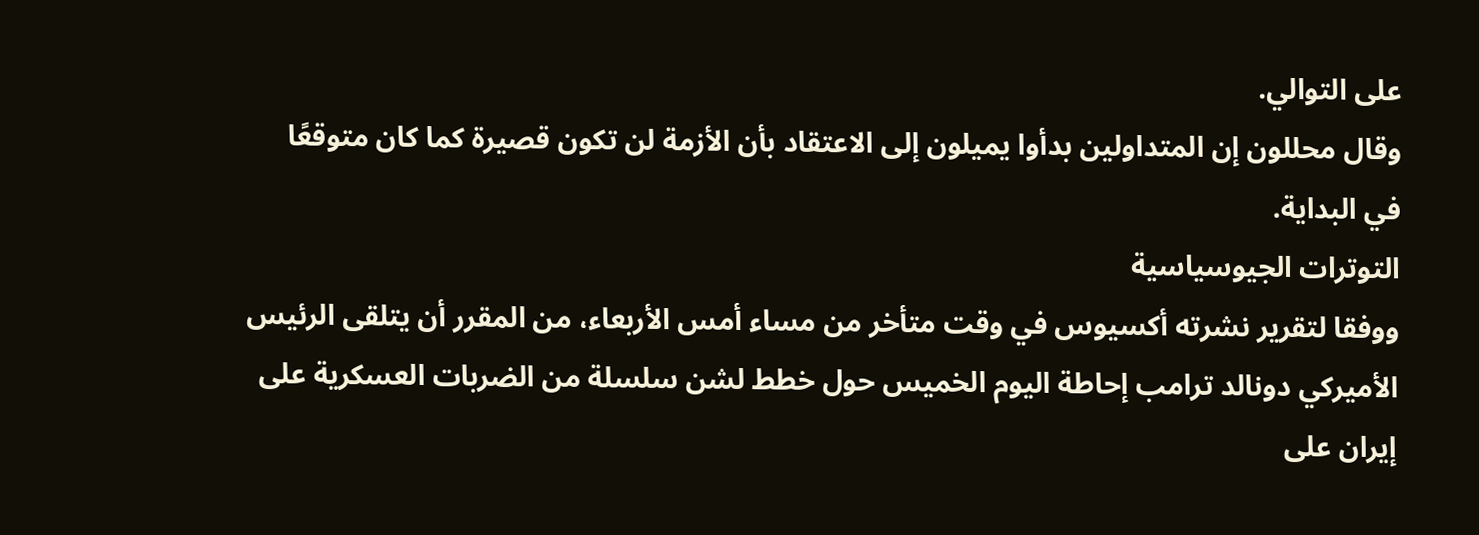على التوالي.
وقال محللون إن المتداولين بدأوا يميلون إلى الاعتقاد بأن الأزمة لن تكون قصيرة كما كان متوقعًا في البداية.
التوترات الجيوسياسية
ووفقا لتقرير نشرته أكسيوس في وقت متأخر من مساء أمس الأربعاء، من المقرر أن يتلقى الرئيس الأميركي دونالد ترامب إحاطة اليوم الخميس حول خطط لشن سلسلة من الضربات العسكرية على إيران على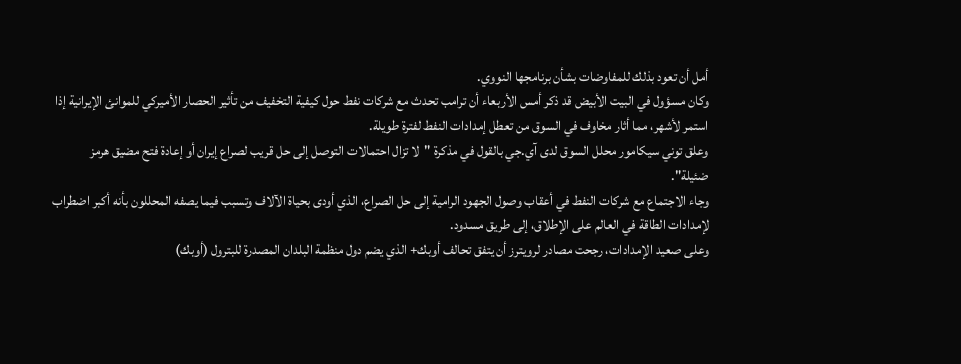أمل أن تعود بذلك للمفاوضات بشأن برنامجها النووي.
وكان مسؤول في البيت الأبيض قد ذكر أمس الأربعاء أن ترامب تحدث مع شركات نفط حول كيفية التخفيف من تأثير الحصار الأميركي للموانئ الإيرانية إذا استمر لأشهر، مما أثار مخاوف في السوق من تعطل إمدادات النفط لفترة طويلة.
وعلق توني سيكامور محلل السوق لدى آي.جي بالقول في مذكرة "لا تزال احتمالات التوصل إلى حل قريب لصراع إيران أو إعادة فتح مضيق هرمز ضئيلة".
وجاء الاجتماع مع شركات النفط في أعقاب وصول الجهود الرامية إلى حل الصراع، الذي أودى بحياة الآلاف وتسبب فيما يصفه المحللون بأنه أكبر اضطراب لإمدادات الطاقة في العالم على الإطلاق، إلى طريق مسدود.
وعلى صعيد الإمدادات، رجحت مصادر لرويترز أن يتفق تحالف أوبك+ الذي يضم دول منظمة البلدان المصدرة للبترول (أوبك)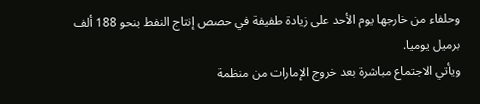وحلفاء من خارجها يوم الأحد على زيادة طفيفة في حصص إنتاج النفط بنحو 188 ألف برميل يوميا.
ويأتي الاجتماع مباشرة بعد خروج الإمارات من منظمة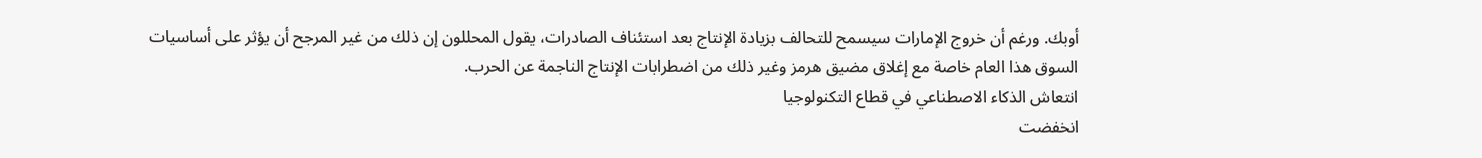أوبك. ورغم أن خروج الإمارات سيسمح للتحالف بزيادة الإنتاج بعد استئناف الصادرات، يقول المحللون إن ذلك من غير المرجح أن يؤثر على أساسيات السوق هذا العام خاصة مع إغلاق مضيق هرمز وغير ذلك من اضطرابات الإنتاج الناجمة عن الحرب.
انتعاش الذكاء الاصطناعي في قطاع التكنولوجيا
انخفضت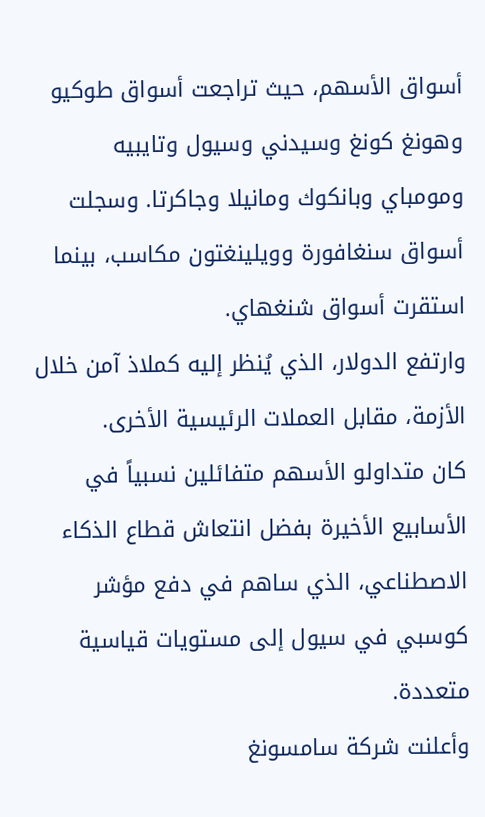أسواق الأسهم، حيث تراجعت أسواق طوكيو وهونغ كونغ وسيدني وسيول وتايبيه ومومباي وبانكوك ومانيلا وجاكرتا. وسجلت أسواق سنغافورة وويلينغتون مكاسب، بينما استقرت أسواق شنغهاي.
وارتفع الدولار، الذي يُنظر إليه كملاذ آمن خلال الأزمة، مقابل العملات الرئيسية الأخرى.
كان متداولو الأسهم متفائلين نسبياً في الأسابيع الأخيرة بفضل انتعاش قطاع الذكاء الاصطناعي، الذي ساهم في دفع مؤشر كوسبي في سيول إلى مستويات قياسية متعددة.
وأعلنت شركة سامسونغ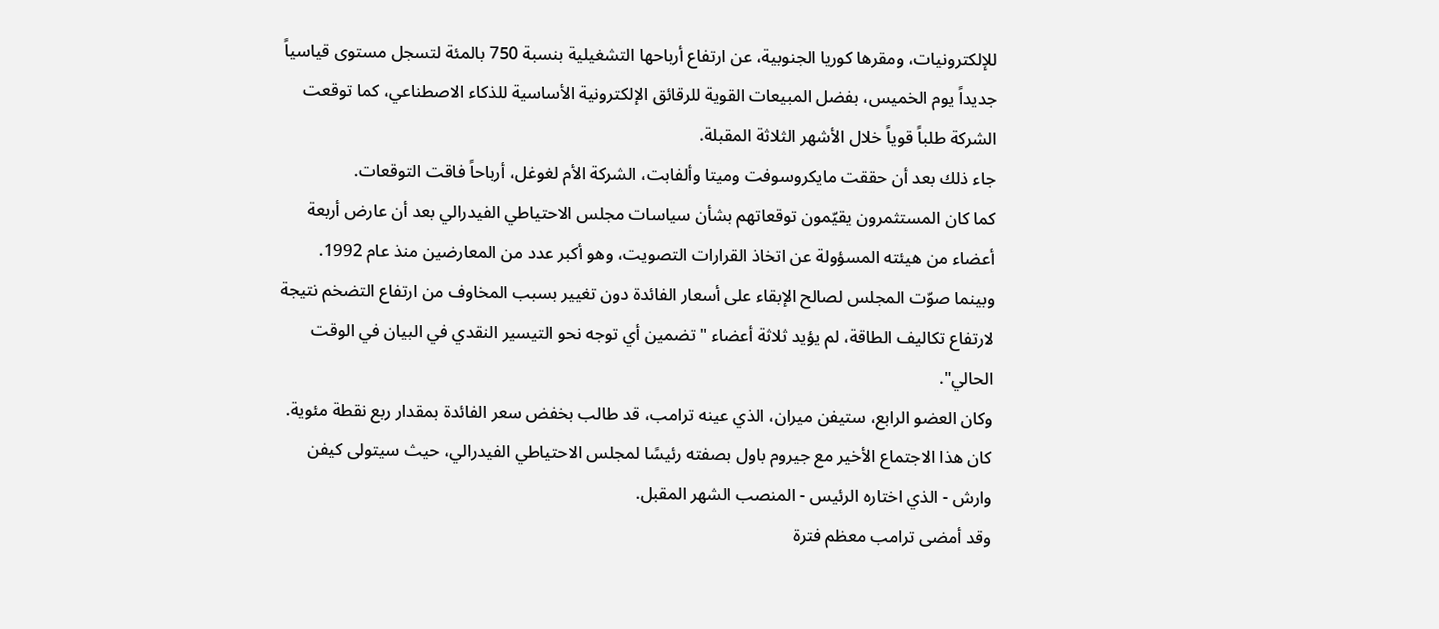للإلكترونيات، ومقرها كوريا الجنوبية، عن ارتفاع أرباحها التشغيلية بنسبة 750 بالمئة لتسجل مستوى قياسياً جديداً يوم الخميس، بفضل المبيعات القوية للرقائق الإلكترونية الأساسية للذكاء الاصطناعي، كما توقعت الشركة طلباً قوياً خلال الأشهر الثلاثة المقبلة.
جاء ذلك بعد أن حققت مايكروسوفت وميتا وألفابت، الشركة الأم لغوغل، أرباحاً فاقت التوقعات.
كما كان المستثمرون يقيّمون توقعاتهم بشأن سياسات مجلس الاحتياطي الفيدرالي بعد أن عارض أربعة أعضاء من هيئته المسؤولة عن اتخاذ القرارات التصويت، وهو أكبر عدد من المعارضين منذ عام 1992.
وبينما صوّت المجلس لصالح الإبقاء على أسعار الفائدة دون تغيير بسبب المخاوف من ارتفاع التضخم نتيجة لارتفاع تكاليف الطاقة، لم يؤيد ثلاثة أعضاء "تضمين أي توجه نحو التيسير النقدي في البيان في الوقت الحالي".
وكان العضو الرابع، ستيفن ميران، الذي عينه ترامب، قد طالب بخفض سعر الفائدة بمقدار ربع نقطة مئوية.
كان هذا الاجتماع الأخير مع جيروم باول بصفته رئيسًا لمجلس الاحتياطي الفيدرالي، حيث سيتولى كيفن وارش - الذي اختاره الرئيس - المنصب الشهر المقبل.
وقد أمضى ترامب معظم فترة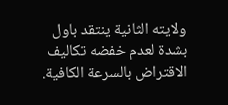ولايته الثانية ينتقد باول بشدة لعدم خفضه تكاليف الاقتراض بالسرعة الكافية.